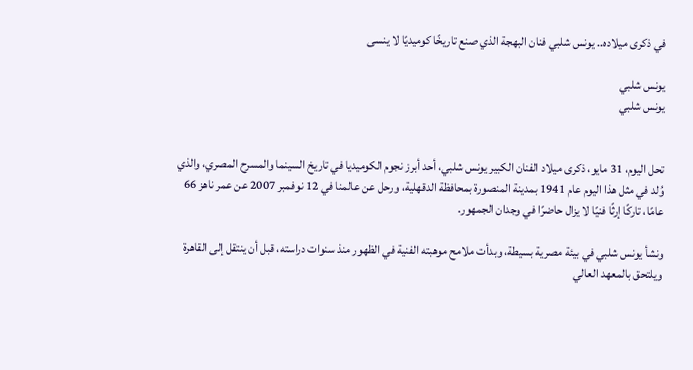في ذكرى ميلاده.. يونس شلبي فنان البهجة الذي صنع تاريخًا كوميديًا لا ينسى

يونس شلبي
يونس شلبي


تحل اليوم، 31 مايو، ذكرى ميلاد الفنان الكبير يونس شلبي، أحد أبرز نجوم الكوميديا في تاريخ السينما والمسرح المصري، والذي وُلد في مثل هذا اليوم عام 1941 بمدينة المنصورة بمحافظة الدقهلية، ورحل عن عالمنا في 12 نوفمبر 2007 عن عمر ناهز 66 عامًا، تاركًا إرثًا فنيًا لا يزال حاضرًا في وجدان الجمهور.

ونشأ يونس شلبي في بيئة مصرية بسيطة، وبدأت ملامح موهبته الفنية في الظهور منذ سنوات دراسته، قبل أن ينتقل إلى القاهرة ويلتحق بالمعهد العالي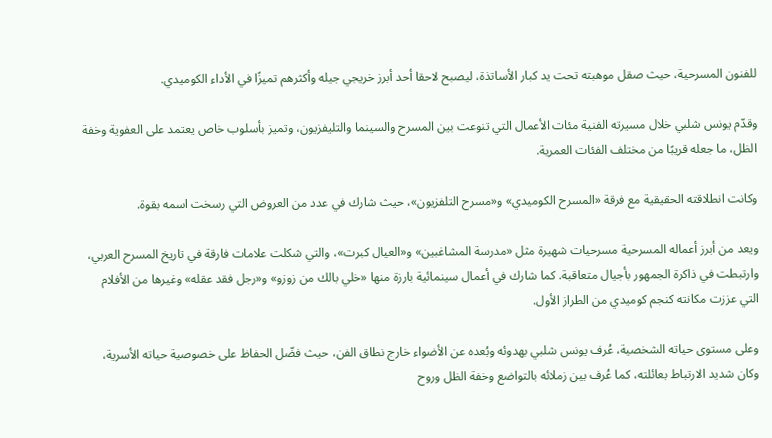للفنون المسرحية، حيث صقل موهبته تحت يد كبار الأساتذة، ليصبح لاحقا أحد أبرز خريجي جيله وأكثرهم تميزًا في الأداء الكوميدي.

وقدّم يونس شلبي خلال مسيرته الفنية مئات الأعمال التي تنوعت بين المسرح والسينما والتليفزيون، وتميز بأسلوب خاص يعتمد على العفوية وخفة الظل، ما جعله قريبًا من مختلف الفئات العمرية.

وكانت انطلاقته الحقيقية مع فرقة «المسرح الكوميدي» و«مسرح التلفزيون»، حيث شارك في عدد من العروض التي رسخت اسمه بقوة.

ويعد من أبرز أعماله المسرحية مسرحيات شهيرة مثل «مدرسة المشاغبين» و«العيال كبرت»، والتي شكلت علامات فارقة في تاريخ المسرح العربي، وارتبطت في ذاكرة الجمهور بأجيال متعاقبة. كما شارك في أعمال سينمائية بارزة منها «خلي بالك من زوزو» و«رجل فقد عقله» وغيرها من الأفلام التي عززت مكانته كنجم كوميدي من الطراز الأول.

وعلى مستوى حياته الشخصية، عُرف يونس شلبي بهدوئه وبُعده عن الأضواء خارج نطاق الفن، حيث فضّل الحفاظ على خصوصية حياته الأسرية، وكان شديد الارتباط بعائلته، كما عُرف بين زملائه بالتواضع وخفة الظل وروح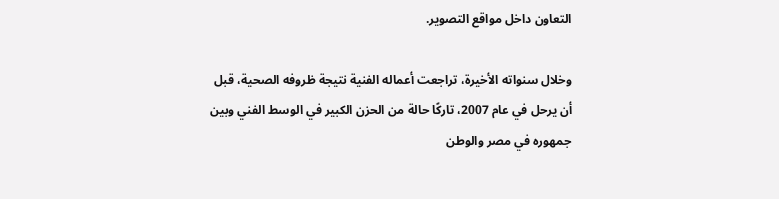التعاون داخل مواقع التصوير.

وخلال سنواته الأخيرة، تراجعت أعماله الفنية نتيجة ظروفه الصحية، قبل أن يرحل في عام 2007، تاركًا حالة من الحزن الكبير في الوسط الفني وبين جمهوره في مصر والوطن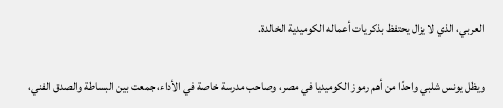العربي، الذي لا يزال يحتفظ بذكريات أعماله الكوميدية الخالدة.

ويظل يونس شلبي واحدًا من أهم رموز الكوميديا في مصر، وصاحب مدرسة خاصة في الأداء، جمعت بين البساطة والصدق الفني،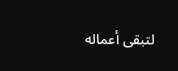لتبقى أعماله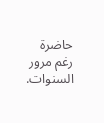حاضرة رغم مرور السنوات.